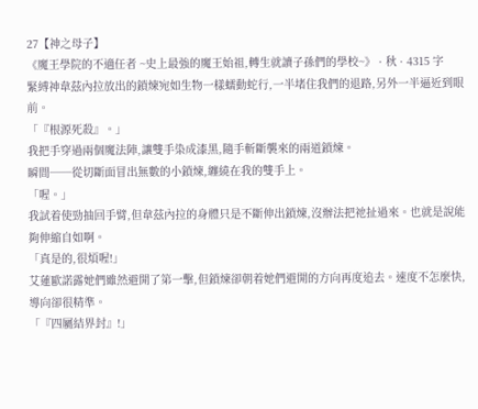27【神之母子】
《魔王學院的不適任者 ~史上最強的魔王始祖,轉生就讀子孫們的學校~》 · 秋 · 4315 字
緊縛神韋茲內拉放出的鎖煉宛如生物一樣蠕動蛇行,一半堵住我們的退路,另外一半逼近到眼前。
「『根源死殺』。」
我把手穿過兩個魔法陣,讓雙手染成漆黑,隨手斬斷襲來的兩道鎖煉。
瞬間──從切斷面冒出無數的小鎖煉,纏繞在我的雙手上。
「喔。」
我試着使勁抽回手臂,但韋茲內拉的身體只是不斷伸出鎖煉,沒辦法把祂扯過來。也就是說能夠伸縮自如啊。
「真是的,很煩喔!」
艾蓮歐諾露她們雖然避開了第一擊,但鎖煉卻朝着她們避開的方向再度追去。速度不怎麼快,導向卻很精準。
「『四屬結界封』!」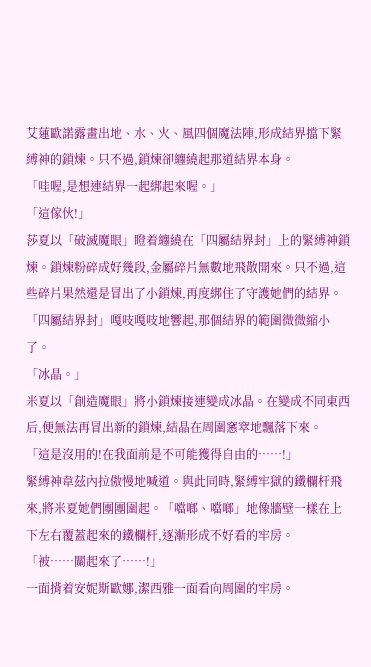艾蓮歐諾露畫出地、水、火、風四個魔法陣,形成結界擋下緊縛神的鎖煉。只不過,鎖煉卻纏繞起那道結界本身。
「哇喔,是想連結界一起綁起來喔。」
「這傢伙!」
莎夏以「破滅魔眼」瞪着纏繞在「四屬結界封」上的緊縛神鎖煉。鎖煉粉碎成好幾段,金屬碎片無數地飛散開來。只不過,這些碎片果然還是冒出了小鎖煉,再度綁住了守護她們的結界。
「四屬結界封」嘎吱嘎吱地響起,那個結界的範圍微微縮小了。
「冰晶。」
米夏以「創造魔眼」將小鎖煉接連變成冰晶。在變成不同東西后,便無法再冒出新的鎖煉,結晶在周圍窸窣地飄落下來。
「這是沒用的!在我面前是不可能獲得自由的……!」
緊縛神韋茲內拉傲慢地喊道。與此同時,緊縛牢獄的鐵欄杆飛來,將米夏她們團團圍起。「噹啷、噹啷」地像牆壁一樣在上下左右覆蓋起來的鐵欄杆,逐漸形成不好看的牢房。
「被……關起來了……!」
一面揹着安妮斯歐娜,潔西雅一面看向周圍的牢房。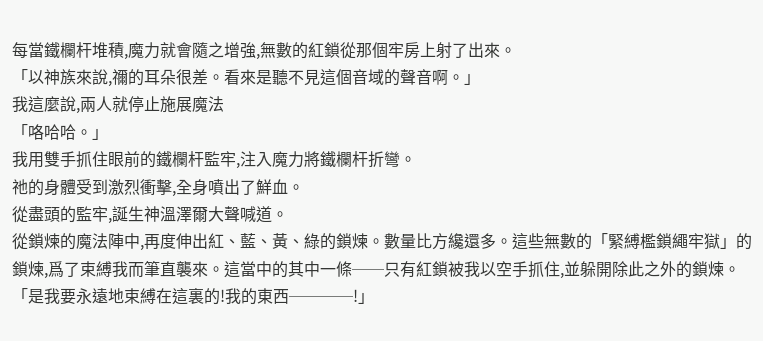每當鐵欄杆堆積,魔力就會隨之增強,無數的紅鎖從那個牢房上射了出來。
「以神族來說,禰的耳朵很差。看來是聽不見這個音域的聲音啊。」
我這麼說,兩人就停止施展魔法
「咯哈哈。」
我用雙手抓住眼前的鐵欄杆監牢,注入魔力將鐵欄杆折彎。
祂的身體受到激烈衝擊,全身噴出了鮮血。
從盡頭的監牢,誕生神溫澤爾大聲喊道。
從鎖煉的魔法陣中,再度伸出紅、藍、黃、綠的鎖煉。數量比方纔還多。這些無數的「緊縛檻鎖繩牢獄」的鎖煉,爲了束縛我而筆直襲來。這當中的其中一條──只有紅鎖被我以空手抓住,並躲開除此之外的鎖煉。
「是我要永遠地束縛在這裏的!我的東西────!」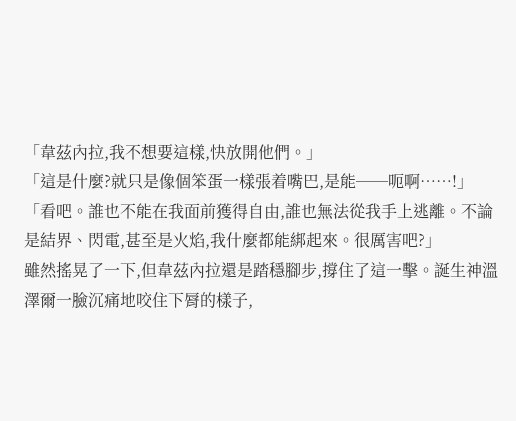「韋茲內拉,我不想要這樣,快放開他們。」
「這是什麼?就只是像個笨蛋一樣張着嘴巴,是能──呃啊……!」
「看吧。誰也不能在我面前獲得自由,誰也無法從我手上逃離。不論是結界、閃電,甚至是火焰,我什麼都能綁起來。很厲害吧?」
雖然搖晃了一下,但韋茲內拉還是踏穩腳步,撐住了這一擊。誕生神溫澤爾一臉沉痛地咬住下脣的樣子,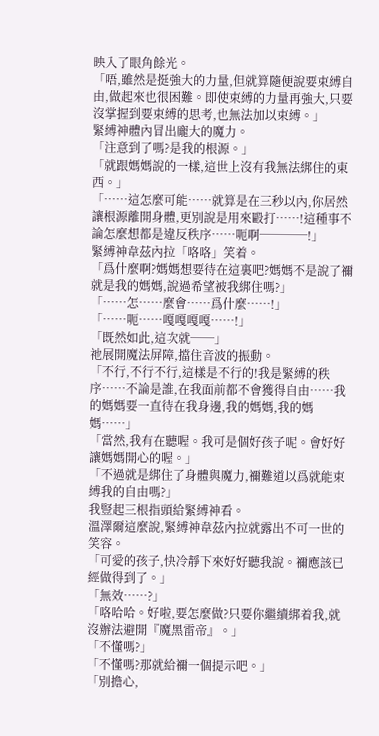映入了眼角餘光。
「唔,雖然是挺強大的力量,但就算隨便說要束縛自由,做起來也很困難。即使束縛的力量再強大,只要沒掌握到要束縛的思考,也無法加以束縛。」
緊縛神體內冒出龐大的魔力。
「注意到了嗎?是我的根源。」
「就跟媽媽說的一樣,這世上沒有我無法綁住的東西。」
「……這怎麼可能……就算是在三秒以內,你居然讓根源離開身體,更別說是用來毆打……!這種事不論怎麼想都是違反秩序……呃啊────!」
緊縛神韋茲內拉「咯咯」笑着。
「爲什麼啊?媽媽想要待在這裏吧?媽媽不是說了禰就是我的媽媽,說過希望被我綁住嗎?」
「……怎……麼會……爲什麼……!」
「……呃……嘎嘎嘎嘎……!」
「既然如此,這次就──」
祂展開魔法屏障,擋住音波的振動。
「不行,不行不行,這樣是不行的!我是緊縛的秩序……不論是誰,在我面前都不會獲得自由……我的媽媽要一直待在我身邊,我的媽媽,我的媽媽……」
「當然,我有在聽喔。我可是個好孩子呢。會好好讓媽媽開心的喔。」
「不過就是綁住了身體與魔力,禰難道以爲就能束縛我的自由嗎?」
我豎起三根指頭給緊縛神看。
溫澤爾這麼說,緊縛神韋茲內拉就露出不可一世的笑容。
「可愛的孩子,快冷靜下來好好聽我說。禰應該已經做得到了。」
「無效……?」
「咯哈哈。好啦,要怎麼做?只要你繼續綁着我,就沒辦法避開『魔黑雷帝』。」
「不懂嗎?」
「不懂嗎?那就給禰一個提示吧。」
「別擔心,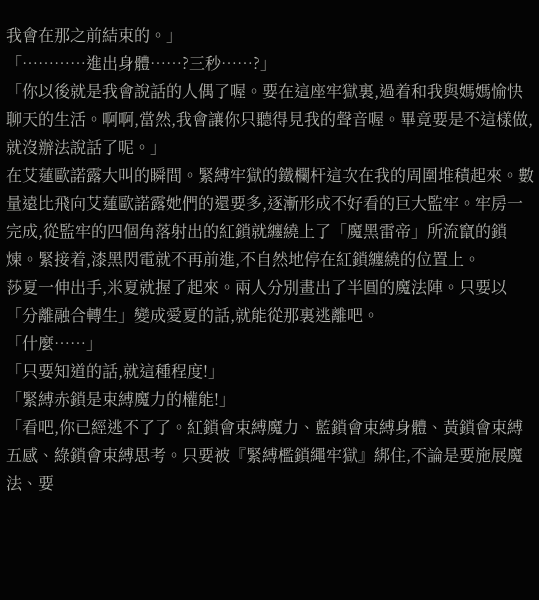我會在那之前結束的。」
「…………進出身體……?三秒……?」
「你以後就是我會說話的人偶了喔。要在這座牢獄裏,過着和我與媽媽愉快聊天的生活。啊啊,當然,我會讓你只聽得見我的聲音喔。畢竟要是不這樣做,就沒辦法說話了呢。」
在艾蓮歐諾露大叫的瞬間。緊縛牢獄的鐵欄杆這次在我的周圍堆積起來。數量遠比飛向艾蓮歐諾露她們的還要多,逐漸形成不好看的巨大監牢。牢房一完成,從監牢的四個角落射出的紅鎖就纏繞上了「魔黑雷帝」所流竄的鎖煉。緊接着,漆黑閃電就不再前進,不自然地停在紅鎖纏繞的位置上。
莎夏一伸出手,米夏就握了起來。兩人分別畫出了半圓的魔法陣。只要以「分離融合轉生」變成愛夏的話,就能從那裏逃離吧。
「什麼……」
「只要知道的話,就這種程度!」
「緊縛赤鎖是束縛魔力的權能!」
「看吧,你已經逃不了了。紅鎖會束縛魔力、藍鎖會束縛身體、黃鎖會束縛五感、綠鎖會束縛思考。只要被『緊縛檻鎖繩牢獄』綁住,不論是要施展魔法、要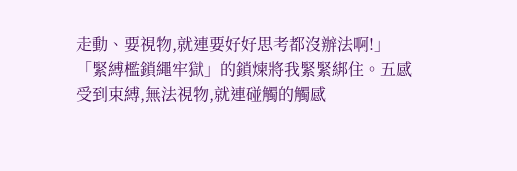走動、要視物,就連要好好思考都沒辦法啊!」
「緊縛檻鎖繩牢獄」的鎖煉將我緊緊綁住。五感受到束縛,無法視物,就連碰觸的觸感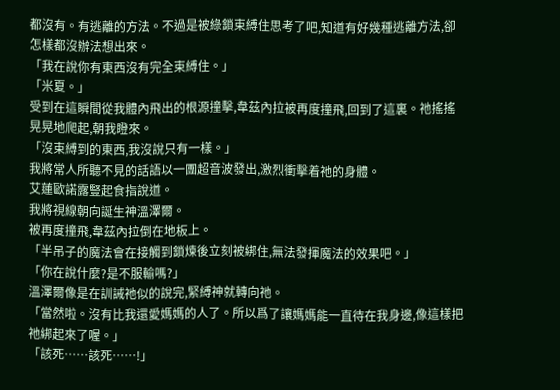都沒有。有逃離的方法。不過是被綠鎖束縛住思考了吧,知道有好幾種逃離方法,卻怎樣都沒辦法想出來。
「我在說你有東西沒有完全束縛住。」
「米夏。」
受到在這瞬間從我體內飛出的根源撞擊,韋茲內拉被再度撞飛,回到了這裏。祂搖搖晃晃地爬起,朝我瞪來。
「沒束縛到的東西,我沒說只有一樣。」
我將常人所聽不見的話語以一團超音波發出,激烈衝擊着祂的身體。
艾蓮歐諾露豎起食指說道。
我將視線朝向誕生神溫澤爾。
被再度撞飛,韋茲內拉倒在地板上。
「半吊子的魔法會在接觸到鎖煉後立刻被綁住,無法發揮魔法的效果吧。」
「你在說什麼?是不服輸嗎?」
溫澤爾像是在訓誡祂似的說完,緊縛神就轉向祂。
「當然啦。沒有比我還愛媽媽的人了。所以爲了讓媽媽能一直待在我身邊,像這樣把祂綁起來了喔。」
「該死……該死……!」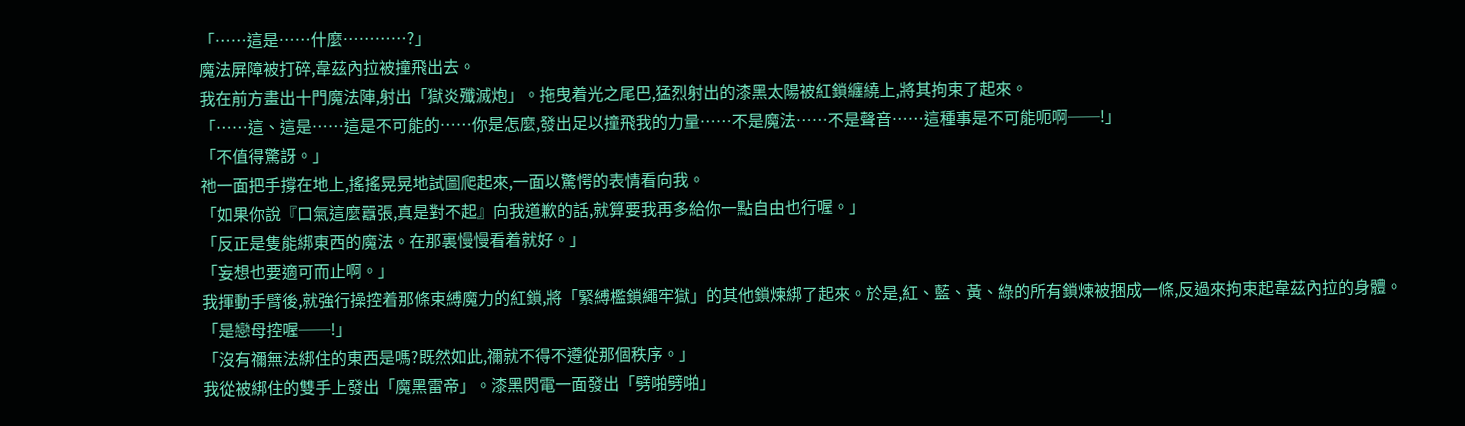「……這是……什麼…………?」
魔法屏障被打碎,韋茲內拉被撞飛出去。
我在前方畫出十門魔法陣,射出「獄炎殲滅炮」。拖曳着光之尾巴,猛烈射出的漆黑太陽被紅鎖纏繞上,將其拘束了起來。
「……這、這是……這是不可能的……你是怎麼,發出足以撞飛我的力量……不是魔法……不是聲音……這種事是不可能呃啊──!」
「不值得驚訝。」
祂一面把手撐在地上,搖搖晃晃地試圖爬起來,一面以驚愕的表情看向我。
「如果你說『口氣這麼囂張,真是對不起』向我道歉的話,就算要我再多給你一點自由也行喔。」
「反正是隻能綁東西的魔法。在那裏慢慢看着就好。」
「妄想也要適可而止啊。」
我揮動手臂後,就強行操控着那條束縛魔力的紅鎖,將「緊縛檻鎖繩牢獄」的其他鎖煉綁了起來。於是,紅、藍、黃、綠的所有鎖煉被捆成一條,反過來拘束起韋茲內拉的身體。
「是戀母控喔──!」
「沒有禰無法綁住的東西是嗎?既然如此,禰就不得不遵從那個秩序。」
我從被綁住的雙手上發出「魔黑雷帝」。漆黑閃電一面發出「劈啪劈啪」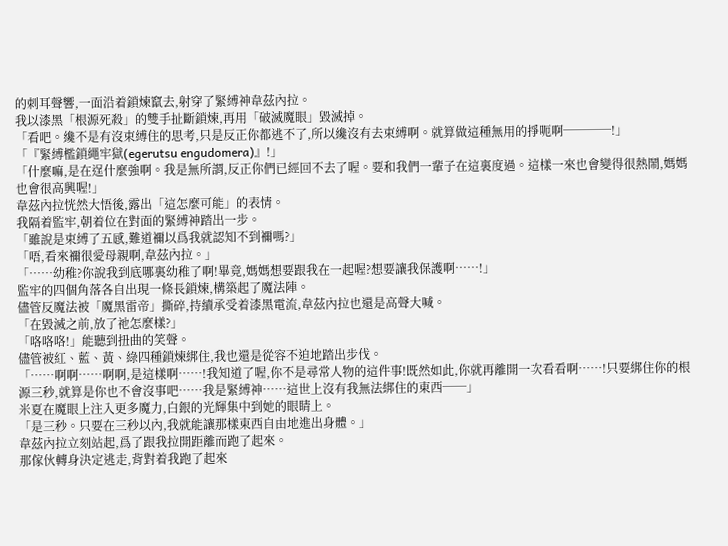的刺耳聲響,一面沿着鎖煉竄去,射穿了緊縛神韋茲內拉。
我以漆黑「根源死殺」的雙手扯斷鎖煉,再用「破滅魔眼」毀滅掉。
「看吧。纔不是有沒束縛住的思考,只是反正你都逃不了,所以纔沒有去束縛啊。就算做這種無用的掙呃啊────!」
「『緊縛檻鎖繩牢獄(egerutsu engudomera)』!」
「什麼嘛,是在逞什麼強啊。我是無所謂,反正你們已經回不去了喔。要和我們一輩子在這裏度過。這樣一來也會變得很熱鬧,媽媽也會很高興喔!」
韋茲內拉恍然大悟後,露出「這怎麼可能」的表情。
我隔着監牢,朝着位在對面的緊縛神踏出一步。
「雖說是束縛了五感,難道禰以爲我就認知不到禰嗎?」
「唔,看來禰很愛母親啊,韋茲內拉。」
「……幼稚?你說我到底哪裏幼稚了啊!畢竟,媽媽想要跟我在一起喔?想要讓我保護啊……!」
監牢的四個角落各自出現一條長鎖煉,構築起了魔法陣。
儘管反魔法被「魔黑雷帝」撕碎,持續承受着漆黑電流,韋茲內拉也還是高聲大喊。
「在毀滅之前,放了祂怎麼樣?」
「咯咯咯!」能聽到扭曲的笑聲。
儘管被紅、藍、黃、綠四種鎖煉綁住,我也還是從容不迫地踏出步伐。
「……啊啊……啊啊,是這樣啊……!我知道了喔,你不是尋常人物的這件事!既然如此,你就再離開一次看看啊……!只要綁住你的根源三秒,就算是你也不會沒事吧……我是緊縛神……這世上沒有我無法綁住的東西──」
米夏在魔眼上注入更多魔力,白銀的光輝集中到她的眼睛上。
「是三秒。只要在三秒以內,我就能讓那樣東西自由地進出身體。」
韋茲內拉立刻站起,爲了跟我拉開距離而跑了起來。
那傢伙轉身決定逃走,背對着我跑了起來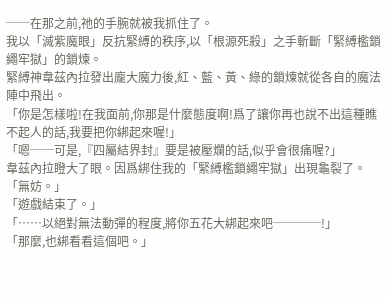──在那之前,祂的手腕就被我抓住了。
我以「滅紫魔眼」反抗緊縛的秩序,以「根源死殺」之手斬斷「緊縛檻鎖繩牢獄」的鎖煉。
緊縛神韋茲內拉發出龐大魔力後,紅、藍、黃、綠的鎖煉就從各自的魔法陣中飛出。
「你是怎樣啦!在我面前,你那是什麼態度啊!爲了讓你再也說不出這種瞧不起人的話,我要把你綁起來喔!」
「嗯──可是,『四屬結界封』要是被壓爛的話,似乎會很痛喔?」
韋茲內拉瞪大了眼。因爲綁住我的「緊縛檻鎖繩牢獄」出現龜裂了。
「無妨。」
「遊戲結束了。」
「……以絕對無法動彈的程度,將你五花大綁起來吧────!」
「那麼,也綁看看這個吧。」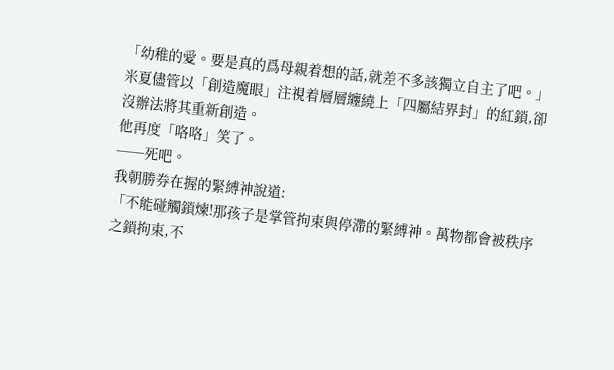「幼稚的愛。要是真的爲母親着想的話,就差不多該獨立自主了吧。」
米夏儘管以「創造魔眼」注視着層層纏繞上「四屬結界封」的紅鎖,卻沒辦法將其重新創造。
他再度「咯咯」笑了。
──死吧。
我朝勝券在握的緊縛神說道:
「不能碰觸鎖煉!那孩子是掌管拘束與停滯的緊縛神。萬物都會被秩序之鎖拘束,不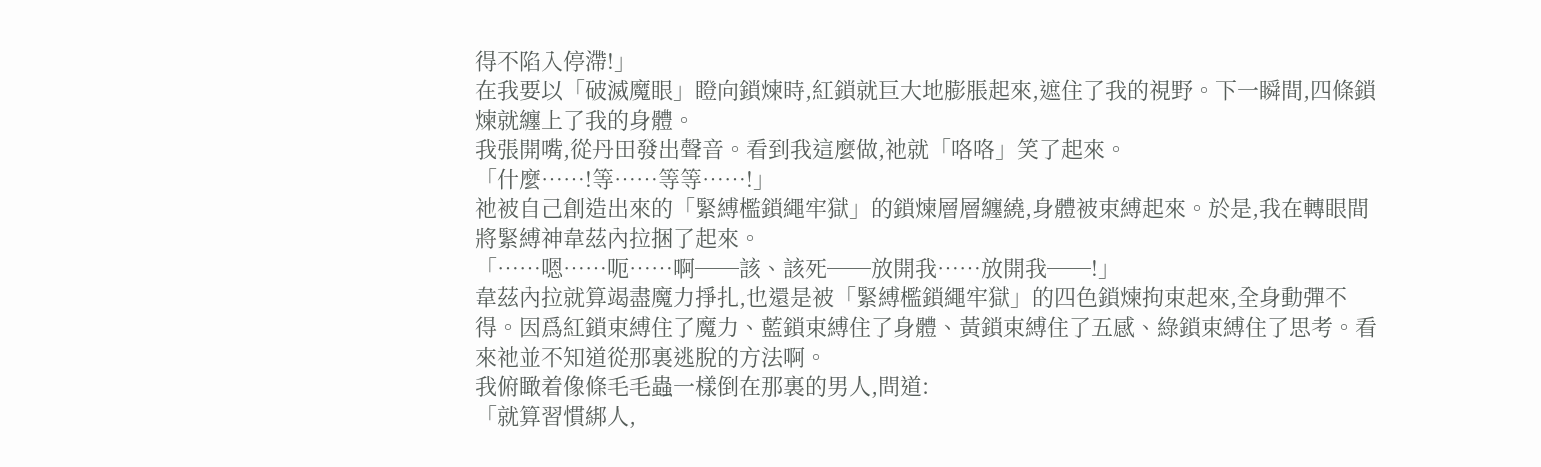得不陷入停滯!」
在我要以「破滅魔眼」瞪向鎖煉時,紅鎖就巨大地膨脹起來,遮住了我的視野。下一瞬間,四條鎖煉就纏上了我的身體。
我張開嘴,從丹田發出聲音。看到我這麼做,祂就「咯咯」笑了起來。
「什麼……!等……等等……!」
祂被自己創造出來的「緊縛檻鎖繩牢獄」的鎖煉層層纏繞,身體被束縛起來。於是,我在轉眼間將緊縛神韋茲內拉捆了起來。
「……嗯……呃……啊──該、該死──放開我……放開我──!」
韋茲內拉就算竭盡魔力掙扎,也還是被「緊縛檻鎖繩牢獄」的四色鎖煉拘束起來,全身動彈不得。因爲紅鎖束縛住了魔力、藍鎖束縛住了身體、黃鎖束縛住了五感、綠鎖束縛住了思考。看來祂並不知道從那裏逃脫的方法啊。
我俯瞰着像條毛毛蟲一樣倒在那裏的男人,問道:
「就算習慣綁人,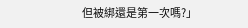但被綁還是第一次嗎?」